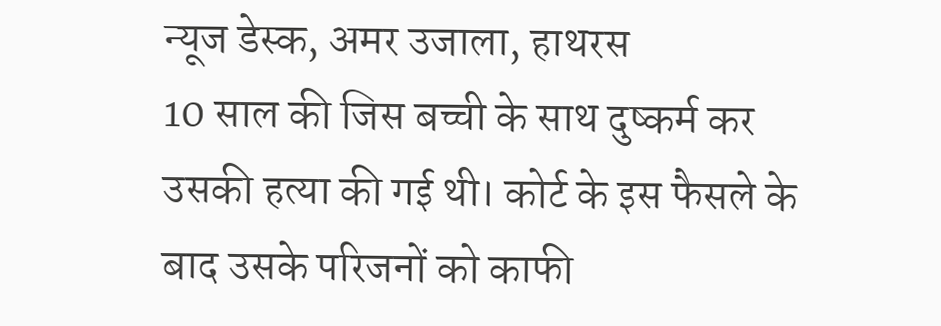न्यूज डेस्क, अमर उजाला, हाथरस
10 साल की जिस बच्ची के साथ दुष्कर्म कर उसकी हत्या की गई थी। कोर्ट के इस फैसले के बाद उसके परिजनों को काफी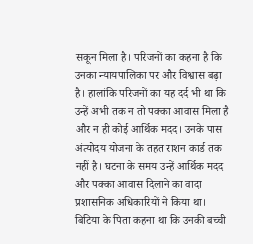सकून मिला है। परिजनों का कहना है कि उनका न्यायपालिका पर और विश्वास बढ़ा है। हालांकि परिजनों का यह दर्द भी था कि उन्हें अभी तक न तो पक्का आवास मिला है और न ही कोई आर्थिक मदद। उनके पास अंत्योदय योजना के तहत राशन कार्ड तक नहीं है। घटना के समय उन्हें आर्थिक मदद और पक्का आवास दिलाने का वादा प्रशासनिक अधिकारियों ने किया था।
बिटिया के पिता कहना था कि उनकी बच्ची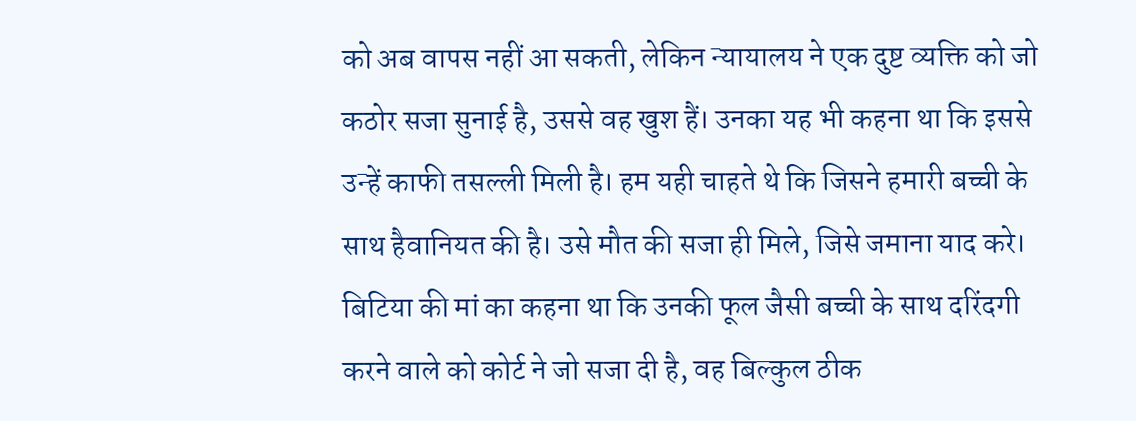को अब वापस नहीं आ सकती, लेकिन न्यायालय ने एक दुष्ट व्यक्ति को जो कठोर सजा सुनाई है, उससे वह खुश हैं। उनका यह भी कहना था कि इससे उन्हें काफी तसल्ली मिली है। हम यही चाहते थे कि जिसने हमारी बच्ची के साथ हैवानियत की है। उसे मौत की सजा ही मिले, जिसे जमाना याद करे। बिटिया की मां का कहना था कि उनकी फूल जैसी बच्ची के साथ दरिंदगी करने वाले को कोर्ट ने जो सजा दी है, वह बिल्कुल ठीक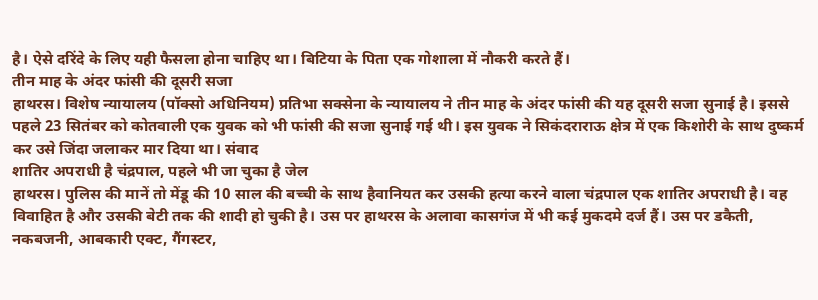है। ऐसे दरिंदे के लिए यही फैसला होना चाहिए था। बिटिया के पिता एक गोशाला में नौकरी करते हैं।
तीन माह के अंदर फांसी की दूसरी सजा
हाथरस। विशेष न्यायालय (पॉक्सो अधिनियम) प्रतिभा सक्सेना के न्यायालय ने तीन माह के अंदर फांसी की यह दूसरी सजा सुनाई है। इससे पहले 23 सितंबर को कोतवाली एक युवक को भी फांसी की सजा सुनाई गई थी। इस युवक ने सिकंदराराऊ क्षेत्र में एक किशोरी के साथ दुष्कर्म कर उसे जिंदा जलाकर मार दिया था। संवाद
शातिर अपराधी है चंद्रपाल, पहले भी जा चुका है जेल
हाथरस। पुलिस की मानें तो मेंडू की 10 साल की बच्ची के साथ हैवानियत कर उसकी हत्या करने वाला चंद्रपाल एक शातिर अपराधी है। वह विवाहित है और उसकी बेटी तक की शादी हो चुकी है। उस पर हाथरस के अलावा कासगंज में भी कई मुकदमे दर्ज हैं। उस पर डकैती, नकबजनी, आबकारी एक्ट, गैंगस्टर,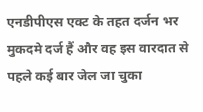एनडीपीएस एक्ट के तहत दर्जन भर मुकदमे दर्ज हैं और वह इस वारदात से पहले कई बार जेल जा चुका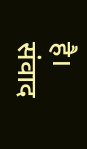है। संवाद